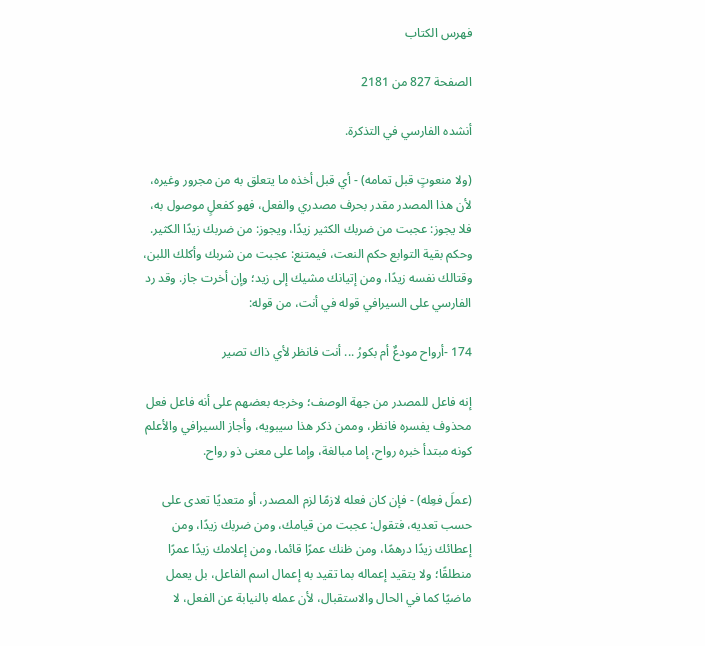فهرس الكتاب

الصفحة 827 من 2181

أنشده الفارسي في التذكرة.

(ولا منعوتٍ قبل تمامه) - أي قبل أخذه ما يتعلق به من مجرور وغيره، لأن هذا المصدر مقدر بحرف مصدري والفعل، فهو كفعلٍ موصول به، فلا يجوز: عجبت من ضربك الكثير زيدًا، ويجوز: من ضربك زيدًا الكثير. وحكم بقية التوابع حكم النعت، فيمتنع: عجبت من شربك وأكلك اللبن، وقتالك نفسه زيدًا، ومن إتيانك مشيك إلى زيد؛ وإن أخرت جاز. وقد رد الفارسي على السيرافي قوله في أنت، من قوله:

174 -أرواح مودعٌ أم بكورُ ... أنت فانظر لأي ذاك تصير

إنه فاعل للمصدر من جهة الوصف؛ وخرجه بعضهم على أنه فاعل فعل محذوف يفسره فانظر، وممن ذكر هذا سيبويه، وأجاز السيرافي والأعلم كونه مبتدأ خبره رواح، إما مبالغة، وإما على معنى ذو رواح.

(عملَ فعِله) - فإن كان فعله لازمًا لزم المصدر، أو متعديًا تعدى على حسب تعديه، فتقول: عجبت من قيامك، ومن ضربك زيدًا، ومن إعطائك زيدًا درهمًا، ومن ظنك عمرًا قائما، ومن إعلامك زيدًا عمرًا منطلقًا؛ ولا يتقيد إعماله بما تقيد به إعمال اسم الفاعل، بل يعمل ماضيًا كما في الحال والاستقبال، لأن عمله بالنيابة عن الفعل، لا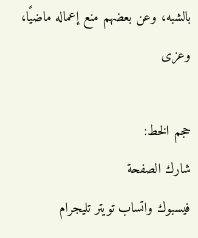بالشبه، وعن بعضهم منع إعماله ماضيًا، وعزى

حجم الخط:
شارك الصفحة
فيسبوك واتساب تويتر تليجرام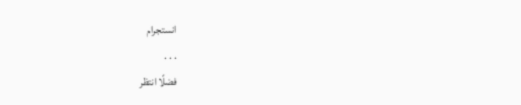انستجرام
. . .
فضلًا انتظر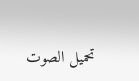تحميل الصوت